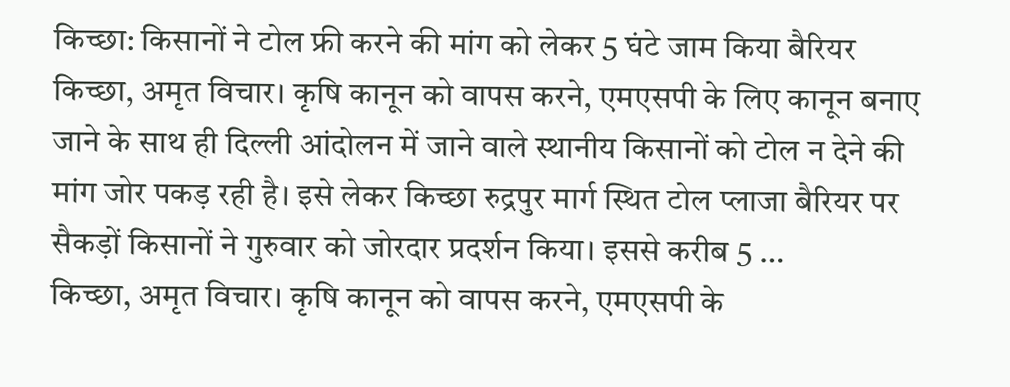किच्छा: किसानों ने टोल फ्री करने की मांग को लेकर 5 घंटे जाम किया बैरियर
किच्छा, अमृत विचार। कृषि कानून को वापस करने, एमएसपी के लिए कानून बनाए जाने के साथ ही दिल्ली आंदोलन में जाने वाले स्थानीय किसानों को टोल न देने की मांग जोर पकड़ रही है। इसे लेकर किच्छा रुद्रपुर मार्ग स्थित टोल प्लाजा बैरियर पर सैकड़ों किसानों ने गुरुवार को जोरदार प्रदर्शन किया। इससे करीब 5 …
किच्छा, अमृत विचार। कृषि कानून को वापस करने, एमएसपी के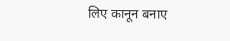लिए कानून बनाए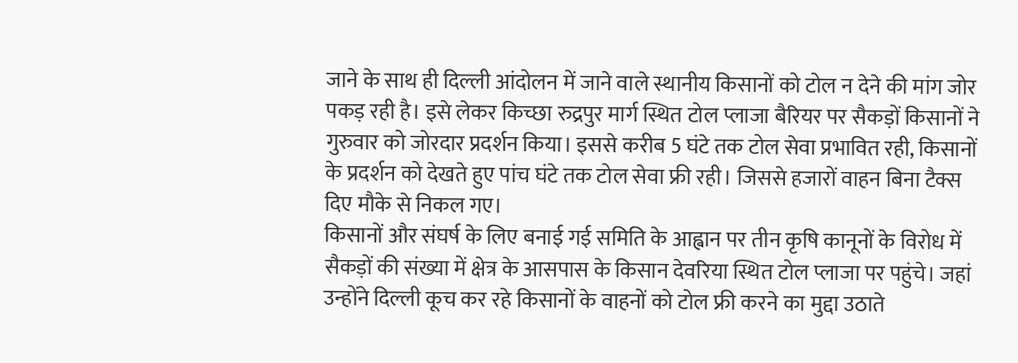जाने के साथ ही दिल्ली आंदोलन में जाने वाले स्थानीय किसानों को टोल न देने की मांग जोर पकड़ रही है। इसे लेकर किच्छा रुद्रपुर मार्ग स्थित टोल प्लाजा बैरियर पर सैकड़ों किसानों ने गुरुवार को जोरदार प्रदर्शन किया। इससे करीब 5 घंटे तक टोल सेवा प्रभावित रही, किसानों के प्रदर्शन को देखते हुए पांच घंटे तक टोल सेवा फ्री रही। जिससे हजारों वाहन बिना टैक्स दिए मौके से निकल गए।
किसानों और संघर्ष के लिए बनाई गई समिति के आह्वान पर तीन कृषि कानूनों के विरोध में सैकड़ों की संख्या में क्षेत्र के आसपास के किसान देवरिया स्थित टोल प्लाजा पर पहुंचे। जहां उन्होंने दिल्ली कूच कर रहे किसानों के वाहनों को टोल फ्री करने का मुद्दा उठाते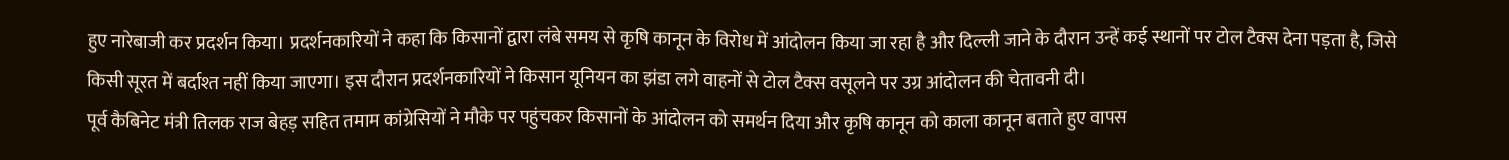हुए नारेबाजी कर प्रदर्शन किया। प्रदर्शनकारियों ने कहा कि किसानों द्वारा लंबे समय से कृषि कानून के विरोध में आंदोलन किया जा रहा है और दिल्ली जाने के दौरान उन्हें कई स्थानों पर टोल टैक्स देना पड़ता है, जिसे किसी सूरत में बर्दाश्त नहीं किया जाएगा। इस दौरान प्रदर्शनकारियों ने किसान यूनियन का झंडा लगे वाहनों से टोल टैक्स वसूलने पर उग्र आंदोलन की चेतावनी दी।
पूर्व कैबिनेट मंत्री तिलक राज बेहड़ सहित तमाम कांग्रेसियों ने मौके पर पहुंचकर किसानों के आंदोलन को समर्थन दिया और कृषि कानून को काला कानून बताते हुए वापस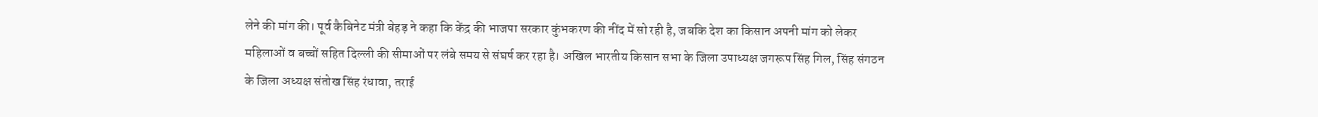लेने की मांग की। पूर्व कैबिनेट मंत्री बेहड़ ने कहा कि केंद्र की भाजपा सरकार कुंभकरण की नींद में सो रही है, जबकि देश का किसान अपनी मांग को लेकर महिलाओं व बच्चों सहित दिल्ली की सीमाओं पर लंबे समय से संघर्ष कर रहा है। अखिल भारतीय किसान सभा के जिला उपाध्यक्ष जगरूप सिंह गिल, सिंह संगठन के जिला अध्यक्ष संतोख सिंह रंधावा, तराई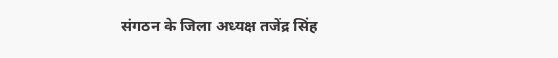संगठन के जिला अध्यक्ष तजेंद्र सिंह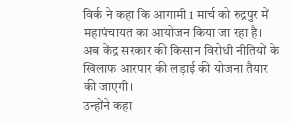विर्क ने कहा कि आगामी 1 मार्च को रुद्रपुर में महापंचायत का आयोजन किया जा रहा है। अब केंद्र सरकार की किसान विरोधी नीतियों के खिलाफ आरपार की लड़ाई की योजना तैयार की जाएगी।
उन्होंने कहा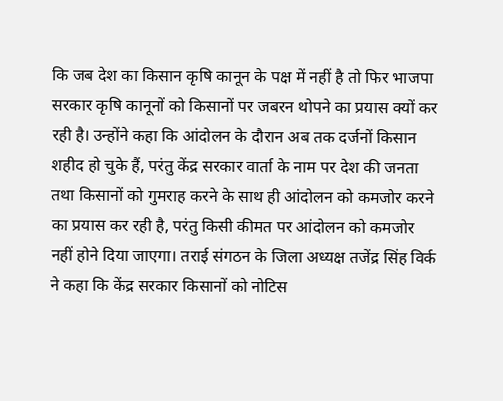कि जब देश का किसान कृषि कानून के पक्ष में नहीं है तो फिर भाजपा सरकार कृषि कानूनों को किसानों पर जबरन थोपने का प्रयास क्यों कर रही है। उन्होंने कहा कि आंदोलन के दौरान अब तक दर्जनों किसान शहीद हो चुके हैं, परंतु केंद्र सरकार वार्ता के नाम पर देश की जनता तथा किसानों को गुमराह करने के साथ ही आंदोलन को कमजोर करने का प्रयास कर रही है, परंतु किसी कीमत पर आंदोलन को कमजोर नहीं होने दिया जाएगा। तराई संगठन के जिला अध्यक्ष तजेंद्र सिंह विर्क ने कहा कि केंद्र सरकार किसानों को नोटिस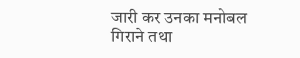जारी कर उनका मनोबल गिराने तथा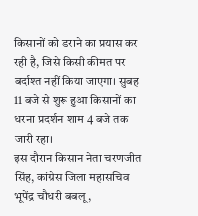किसानों को डराने का प्रयास कर रही है, जिसे किसी कीमत पर बर्दाश्त नहीं किया जाएगा। सुबह 11 बजे से शुरू हुआ किसानों का धरना प्रदर्शन शाम 4 बजे तक जारी रहा।
इस दौरान किसान नेता चरणजीत सिंह, कांग्रेस जिला महासचिव भूपेंद्र चौधरी बबलू,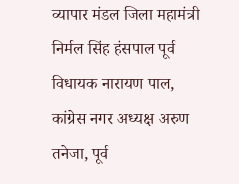व्यापार मंडल जिला महामंत्री निर्मल सिंह हंसपाल पूर्व विधायक नारायण पाल, कांग्रेस नगर अध्यक्ष अरुण तनेजा, पूर्व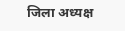जिला अध्यक्ष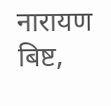नारायण बिष्ट,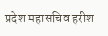प्रदेश महासचिव हरीश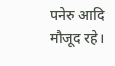पनेरु आदि मौजूद रहे।